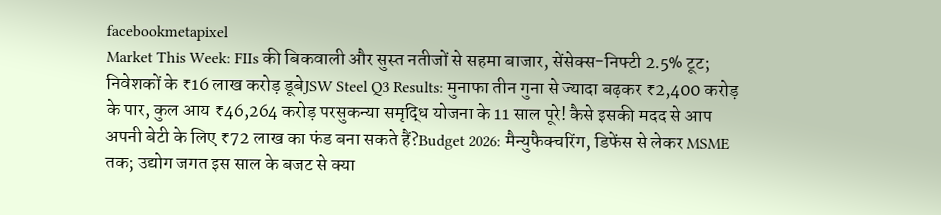facebookmetapixel
Market This Week: FIIs की बिकवाली और सुस्त नतीजों से सहमा बाजार, सेंसेक्स-निफ्टी 2.5% टूट; निवेशकों के ₹16 लाख करोड़ डूबेJSW Steel Q3 Results: मुनाफा तीन गुना से ज्यादा बढ़कर ₹2,400 करोड़ के पार, कुल आय ₹46,264 करोड़ परसुकन्या समृद्धि योजना के 11 साल पूरे! कैसे इसकी मदद से आप अपनी बेटी के लिए ₹72 लाख का फंड बना सकते हैं?Budget 2026: मैन्युफैक्चरिंग, डिफेंस से लेकर MSME तक; उद्योग जगत इस साल के बजट से क्या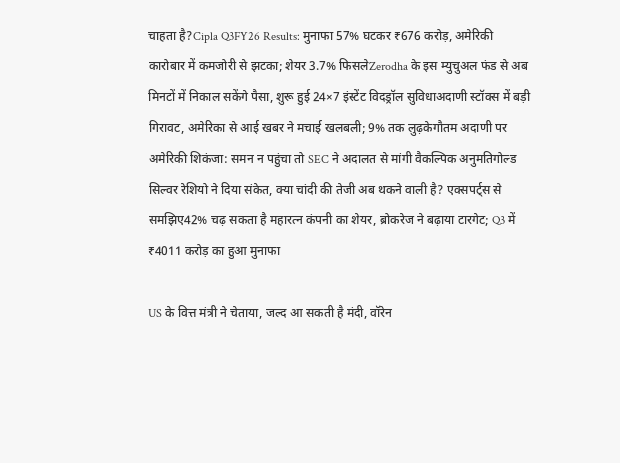चाहता है?Cipla Q3FY26 Results: मुनाफा 57% घटकर ₹676 करोड़, अमेरिकी कारोबार में कमजोरी से झटका; शेयर 3.7% फिसलेZerodha के इस म्युचुअल फंड से अब मिनटों में निकाल सकेंगे पैसा, शुरू हुई 24×7 इंस्टेंट विदड्रॉल सुविधाअदाणी स्टॉक्स में बड़ी गिरावट, अमेरिका से आई खबर ने मचाई खलबली; 9% तक लुढ़केगौतम अदाणी पर अमेरिकी शिकंजा: समन न पहुंचा तो SEC ने अदालत से मांगी वैकल्पिक अनुमतिगोल्ड सिल्वर रेशियो ने दिया संकेत, क्या चांदी की तेजी अब थकने वाली है? एक्सपर्ट्स से समझिए42% चढ़ सकता है महारत्न कंपनी का शेयर, ब्रोकरेज ने बढ़ाया टारगेट; Q3 में ₹4011 करोड़ का हुआ मुनाफा

US के वित्त मंत्री ने चेताया, जल्द आ सकती है मंदी, वॉरेन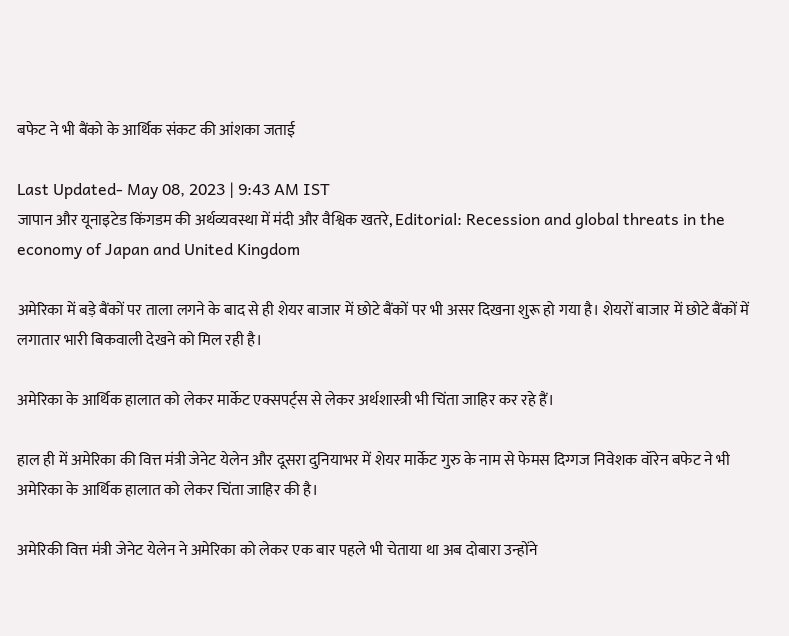बफेट ने भी बैंको के आर्थिक संकट की आंशका जताई

Last Updated- May 08, 2023 | 9:43 AM IST
जापान और यूनाइटेड किंगडम की अर्थव्यवस्था में मंदी और वैश्विक खतरे, Editorial: Recession and global threats in the economy of Japan and United Kingdom

अमेरिका में बड़े बैंकों पर ताला लगने के बाद से ही शेयर बाजार में छोटे बैंकों पर भी असर दिखना शुरू हो गया है। शेयरों बाजार में छोटे बैंकों में लगातार भारी बिकवाली देखने को मिल रही है।

अमेरिका के आर्थिक हालात को लेकर मार्केट एक्सपर्ट्स से लेकर अर्थशास्त्री भी चिंता जाहिर कर रहे हैं।

हाल ही में अमेरिका की वित्त मंत्री जेनेट येलेन और दूसरा दुनियाभर में शेयर मार्केट गुरु के नाम से फेमस दिग्गज निवेशक वॉरेन बफेट ने भी अमेरिका के आर्थिक हालात को लेकर चिंता जाहिर की है।

अमेरिकी वित्त मंत्री जेनेट येलेन ने अमेरिका को लेकर एक बार पहले भी चेताया था अब दोबारा उन्होंने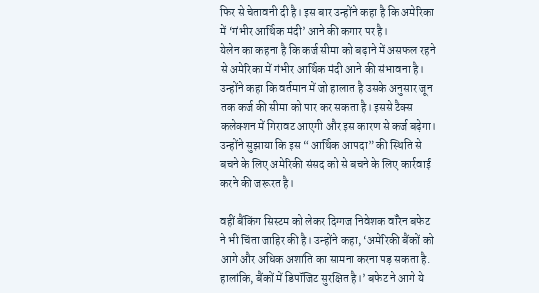फिर से चेतावनी दी है। इस बार उन्होंने कहा है कि अमेरिका में ‘गंभीर आर्थिक मंदी’ आने की कगार पर है।
येलेन का कहना है कि कर्ज सीमा को बढ़ाने में असफल रहने से अमेरिका में गंभीर आर्थिक मंदी आने की संभावना है। उन्होंने कहा कि वर्तमान में जो हालात है उसके अनुसार जून तक कर्ज की सीमा को पार कर सकता है। इससे टैक्स कलेक्शन में गिरावट आएगी और इस कारण से कर्ज बढ़ेगा। उन्होंने सुझाया कि इस “आर्थिक आपदा” की स्थिति से बचने के लिए अमेरिकी संसद को से बचने के लिए कार्रवाई करने की जरूरत है।

वहीं बैंकिंग सिस्टम को लेकर दिग्गज निवेशक वॉरेन बफेट ने भी चिंता जाहिर की है। उन्होंने कहा, ‘अमेरिकी बैंकों को आगे और अधिक अशांति का सामना करना पड़ सकता है. हालांकि, बैंकों में डिपॉजिट सुरक्षित है।’ बफेट ने आगे ये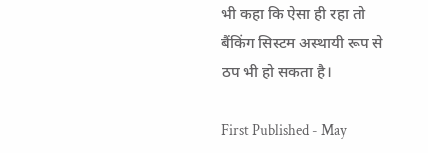भी कहा कि ऐसा ही रहा तो बैंकिंग सिस्टम अस्थायी रूप से ठप भी हो सकता है।

First Published - May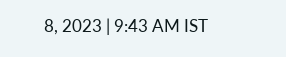8, 2023 | 9:43 AM IST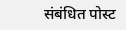संबंधित पोस्ट